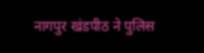नागपुर खंडपीठ ने पुलिस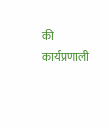की कार्यप्रणाली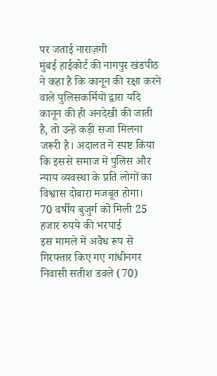पर जताई नाराज़गी
मुंबई हाईकोर्ट की नागपुर खंडपीठ ने कहा है कि कानून की रक्षा करने वाले पुलिसकर्मियों द्वारा यदि कानून की ही अनदेखी की जाती है, तो उन्हें कड़ी सजा मिलना जरूरी है। अदालत ने स्पष्ट किया कि इससे समाज में पुलिस और न्याय व्यवस्था के प्रति लोगों का विश्वास दोबारा मजबूत होगा।
70 वर्षीय बुजुर्ग को मिली 25 हजार रुपये की भरपाई
इस मामले में अवैध रूप से गिरफ्तार किए गए गांधीनगर निवासी सतीश डवले (70)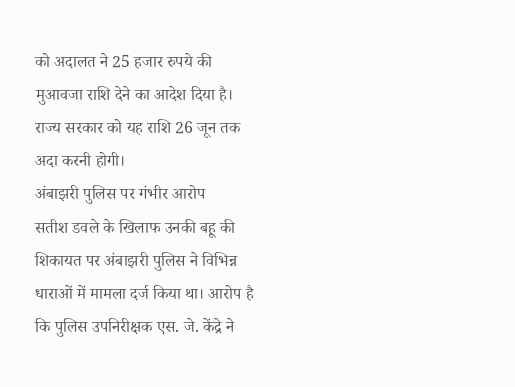को अदालत ने 25 हजार रुपये की मुआवजा राशि देने का आदेश दिया है। राज्य सरकार को यह राशि 26 जून तक अदा करनी होगी।
अंबाझरी पुलिस पर गंभीर आरोप
सतीश डवले के खिलाफ उनकी बहू की शिकायत पर अंबाझरी पुलिस ने विभिन्न धाराओं में मामला दर्ज किया था। आरोप है कि पुलिस उपनिरीक्षक एस. जे. केंद्रे ने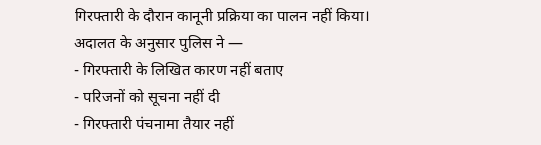गिरफ्तारी के दौरान कानूनी प्रक्रिया का पालन नहीं किया।
अदालत के अनुसार पुलिस ने —
- गिरफ्तारी के लिखित कारण नहीं बताए
- परिजनों को सूचना नहीं दी
- गिरफ्तारी पंचनामा तैयार नहीं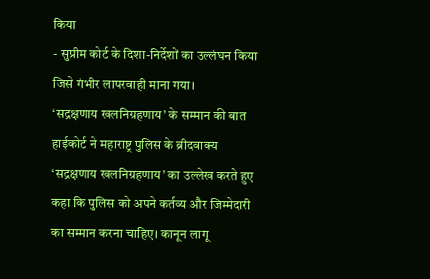किया
- सुप्रीम कोर्ट के दिशा-निर्देशों का उल्लंघन किया
जिसे गंभीर लापरवाही माना गया।
‘सद्रक्षणाय खलनिग्रहणाय’ के सम्मान की बात
हाईकोर्ट ने महाराष्ट्र पुलिस के ब्रीदवाक्य ‘सद्रक्षणाय खलनिग्रहणाय’ का उल्लेख करते हुए कहा कि पुलिस को अपने कर्तव्य और जिम्मेदारी का सम्मान करना चाहिए। कानून लागू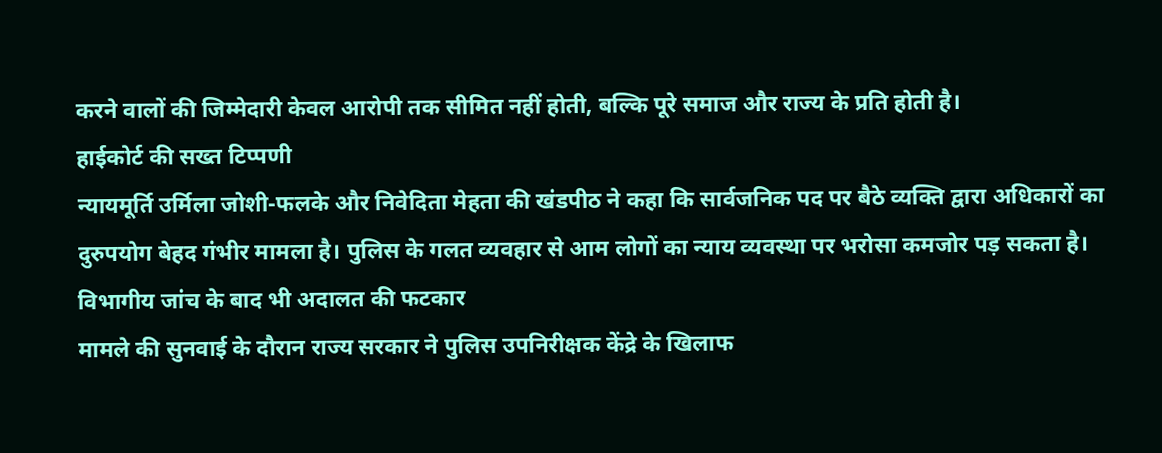करने वालों की जिम्मेदारी केवल आरोपी तक सीमित नहीं होती, बल्कि पूरे समाज और राज्य के प्रति होती है।
हाईकोर्ट की सख्त टिप्पणी
न्यायमूर्ति उर्मिला जोशी-फलके और निवेदिता मेहता की खंडपीठ ने कहा कि सार्वजनिक पद पर बैठे व्यक्ति द्वारा अधिकारों का दुरुपयोग बेहद गंभीर मामला है। पुलिस के गलत व्यवहार से आम लोगों का न्याय व्यवस्था पर भरोसा कमजोर पड़ सकता है।
विभागीय जांच के बाद भी अदालत की फटकार
मामले की सुनवाई के दौरान राज्य सरकार ने पुलिस उपनिरीक्षक केंद्रे के खिलाफ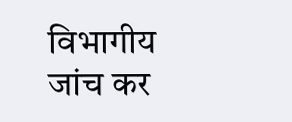विभागीय जांच कर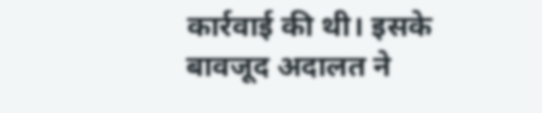कार्रवाई की थी। इसके बावजूद अदालत ने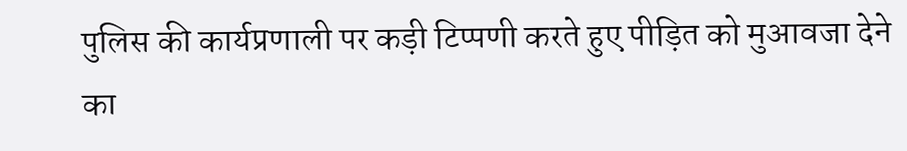पुलिस की कार्यप्रणाली पर कड़ी टिप्पणी करते हुए पीड़ित को मुआवजा देने का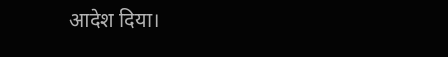आदेश दिया।